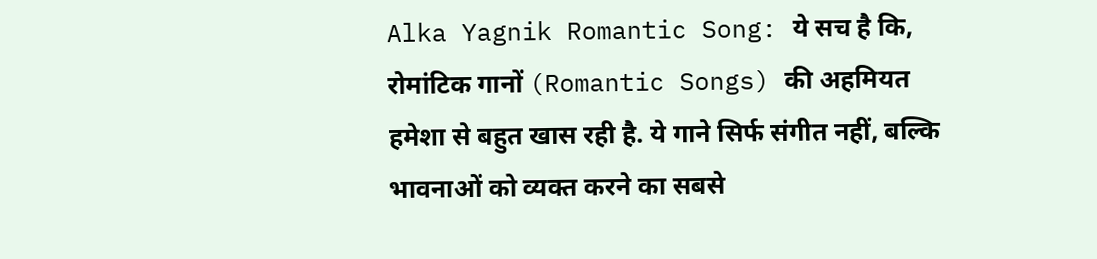Alka Yagnik Romantic Song: ये सच है कि, रोमांटिक गानों (Romantic Songs) की अहमियत हमेशा से बहुत खास रही है. ये गाने सिर्फ संगीत नहीं, बल्कि भावनाओं को व्यक्त करने का सबसे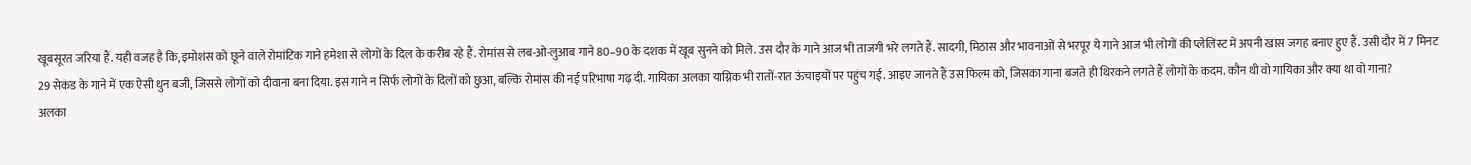खूबसूरत जरिया हैं. यही वजह है कि, इमोशंस को छूने वाले रोमांटिक गाने हमेशा से लोगों के दिल के करीब रहे हैं. रोमांस से लब-ओ-लुआब गाने 80–90 के दशक में खूब सुनने को मिले. उस दौर के गाने आज भी ताजगी भरे लगते हैं. सादगी, मिठास और भावनाओं से भरपूर ये गाने आज भी लोगों की प्लेलिस्ट में अपनी खास जगह बनाए हुए हैं. उसी दौर में 7 मिनट 29 सेकंड के गाने में एक ऐसी धुन बजी, जिससे लोगों को दीवाना बना दिया. इस गाने न सिर्फ लोगों के दिलों को छुआ, बल्कि रोमांस की नई परिभाषा गढ़ दी. गायिका अलका याग्निक भी रातों-रात ऊंचाइयों पर पहुंच गईं. आइए जानते हैं उस फिल्म को, जिसका गाना बजते ही थिरकने लगते हैं लोगों के कदम. कौन थी वो गायिका और क्या था वो गाना?
अलका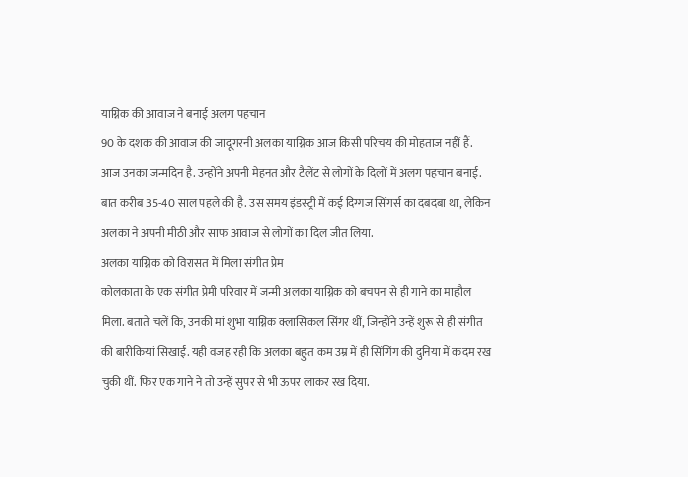याग्निक की आवाज ने बनाई अलग पहचान
90 के दशक की आवाज की जादूगरनी अलका याग्निक आज किसी परिचय की मोहताज नहीं हैं. आज उनका जन्मदिन है. उन्होंने अपनी मेहनत और टैलेंट से लोगों के दिलों में अलग पहचान बनाई. बात करीब 35-40 साल पहले की है. उस समय इंडस्ट्री में कई दिग्गज सिंगर्स का दबदबा था, लेकिन अलका ने अपनी मीठी और साफ आवाज से लोगों का दिल जीत लिया.
अलका याग्निक को विरासत में मिला संगीत प्रेम
कोलकाता के एक संगीत प्रेमी परिवार में जन्मी अलका याग्निक को बचपन से ही गाने का माहौल मिला. बताते चलें कि, उनकी मां शुभा याग्निक क्लासिकल सिंगर थीं, जिन्होंने उन्हें शुरू से ही संगीत की बारीकियां सिखाईं. यही वजह रही कि अलका बहुत कम उम्र में ही सिंगिंग की दुनिया में कदम रख चुकी थीं. फिर एक गाने ने तो उन्हें सुपर से भी ऊपर लाकर रख दिया.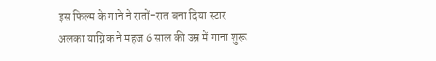इस फिल्म के गाने ने रातों-रात बना दिया स्टार
अलका याग्निक ने महज 6 साल की उम्र में गाना शुरू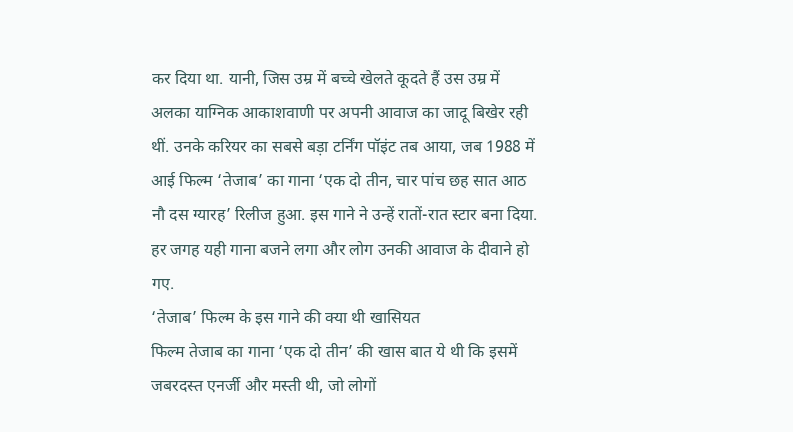कर दिया था. यानी, जिस उम्र में बच्चे खेलते कूदते हैं उस उम्र में अलका याग्निक आकाशवाणी पर अपनी आवाज का जादू बिखेर रही थीं. उनके करियर का सबसे बड़ा टर्निंग पॉइंट तब आया, जब 1988 में आई फिल्म ‘तेजाब’ का गाना ‘एक दो तीन, चार पांच छह सात आठ नौ दस ग्यारह’ रिलीज हुआ. इस गाने ने उन्हें रातों-रात स्टार बना दिया. हर जगह यही गाना बजने लगा और लोग उनकी आवाज के दीवाने हो गए.
‘तेजाब’ फिल्म के इस गाने की क्या थी खासियत
फिल्म तेजाब का गाना ‘एक दो तीन’ की खास बात ये थी कि इसमें जबरदस्त एनर्जी और मस्ती थी, जो लोगों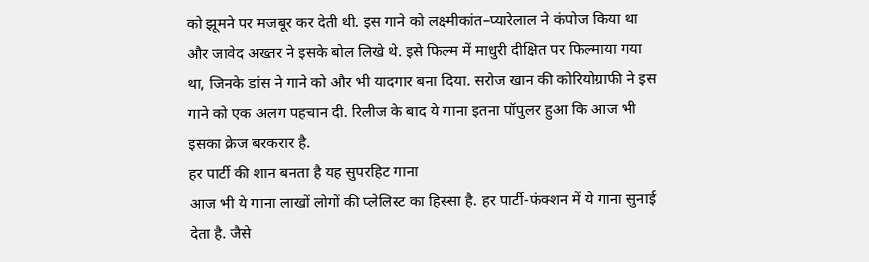को झूमने पर मजबूर कर देती थी. इस गाने को लक्ष्मीकांत–प्यारेलाल ने कंपोज किया था और जावेद अख्तर ने इसके बोल लिखे थे. इसे फिल्म में माधुरी दीक्षित पर फिल्माया गया था, जिनके डांस ने गाने को और भी यादगार बना दिया. सरोज खान की कोरियोग्राफी ने इस गाने को एक अलग पहचान दी. रिलीज के बाद ये गाना इतना पॉपुलर हुआ कि आज भी इसका क्रेज बरकरार है.
हर पार्टी की शान बनता है यह सुपरहिट गाना
आज भी ये गाना लाखों लोगों की प्लेलिस्ट का हिस्सा है. हर पार्टी-फंक्शन में ये गाना सुनाई देता है. जैसे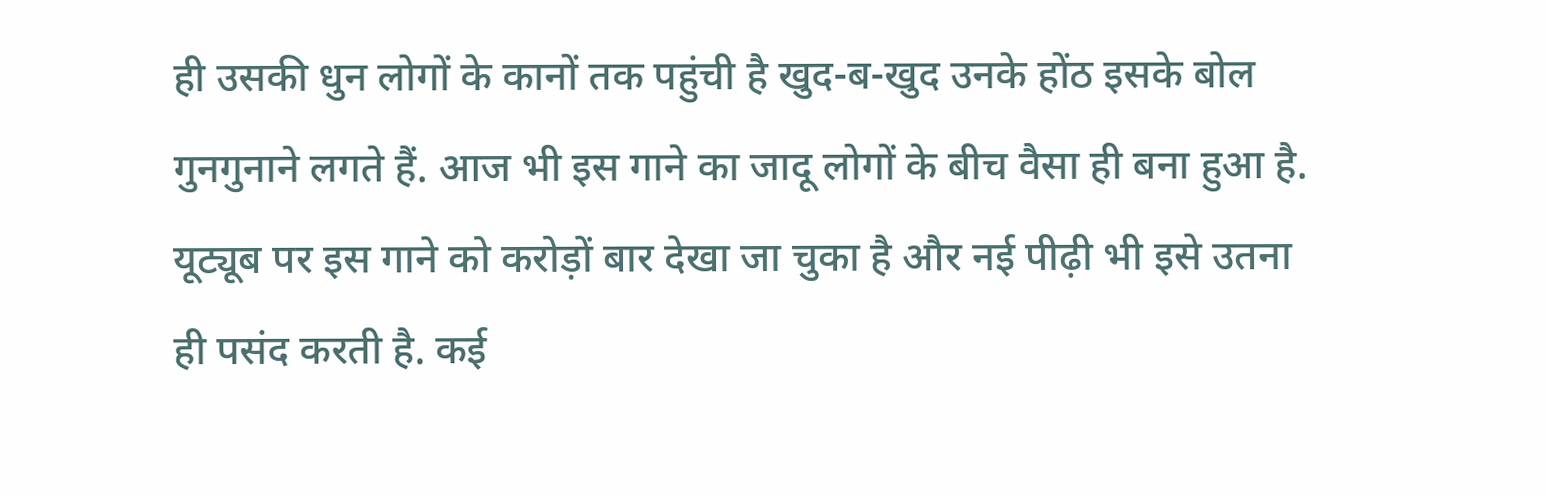ही उसकी धुन लोगों के कानों तक पहुंची है खुद-ब-खुद उनके होंठ इसके बोल गुनगुनाने लगते हैं. आज भी इस गाने का जादू लोगों के बीच वैसा ही बना हुआ है. यूट्यूब पर इस गाने को करोड़ों बार देखा जा चुका है और नई पीढ़ी भी इसे उतना ही पसंद करती है. कई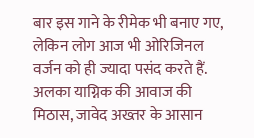बार इस गाने के रीमेक भी बनाए गए, लेकिन लोग आज भी ओरिजिनल वर्जन को ही ज्यादा पसंद करते हैं. अलका याग्निक की आवाज की मिठास, जावेद अख्तर के आसान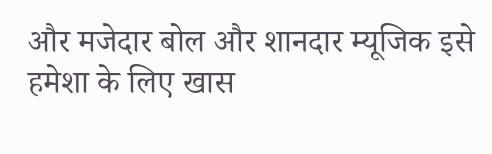और मजेदार बोल और शानदार म्यूजिक इसे हमेशा के लिए खास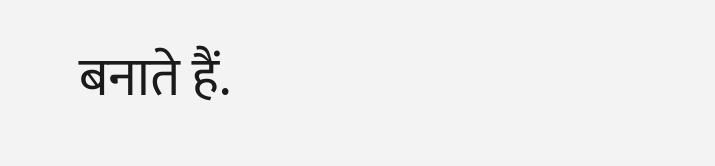बनाते हैं.